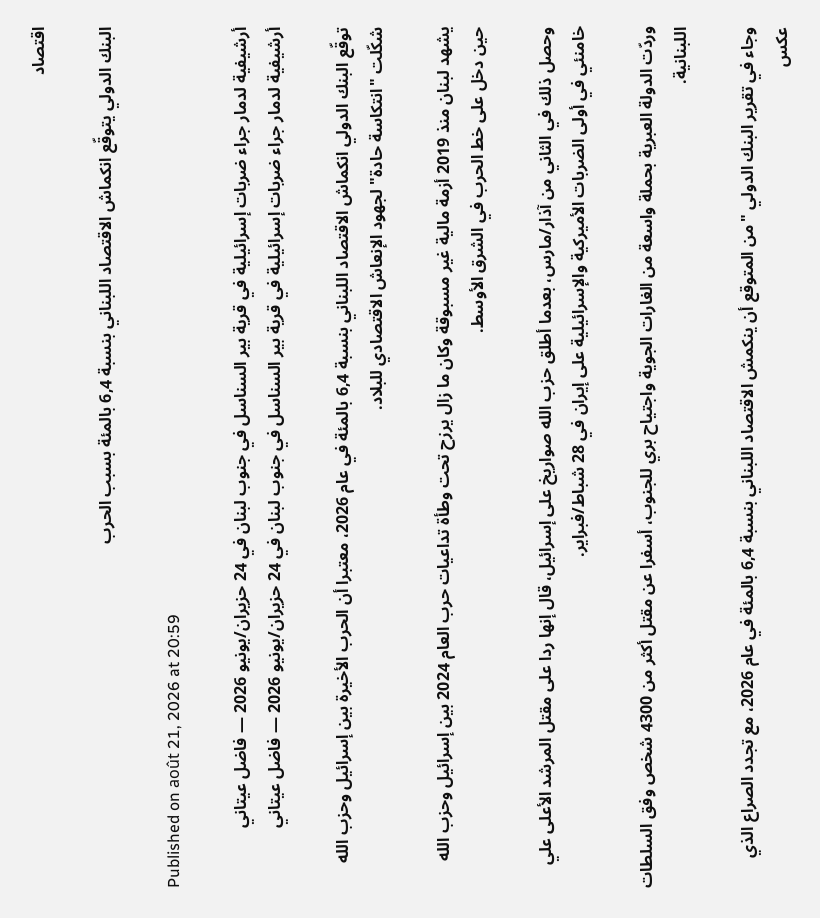اقتصاد

البنك الدولي يتوقّع انكماش الاقتصاد اللبناني بنسبة 6,4 بالمئة بسبب الحرب

Published on août 21, 2026 at 20:59

أرشيفية لدمار جراء ضربات إسرائيلية في قرية بير السناسل في جنوب لبنان في 24 حزيران/يونيو 2026 — فاضل عيتاني
أرشيفية لدمار جراء ضربات إسرائيلية في قرية بير السناسل في جنوب لبنان في 24 حزيران/يونيو 2026 — فاضل عيتاني

توقّع البنك الدولي انكماش الاقتصاد اللبناني بنسبة 6,4 بالمئة في عام 2026، معتبرا أن الحرب الأخيرة بين إسرائيل وحزب الله شكّلت "انتكاسة حادة" لجهود الإنعاش الاقتصادي للبلاد.

يشهد لبنان منذ 2019 أزمة مالية غير مسبوقة وكان ما زال يرزح تحت وطأة تداعيات حرب العام 2024 بين إسرائيل وحزب الله حين دخل على خط الحرب في الشرق الأوسط.

وحصل ذلك في الثاني من آذار/مارس، بعدما أطلق حزب الله صواريخ على إسرائيل، قال إنها ردا على مقتل المرشد الأعلى علي خامنئي في أولى الضربات الأميركية والإسرائيلية على إيران في 28 شباط/فبراير.

وردّت الدولة العبرية بحملة واسعة من الغارات الجوية واجتياح بري للجنوب، أسفرا عن مقتل أكثر من 4300 شخص وفق السلطات اللبنانية.

وجاء في تقرير البنك الدولي "من المتوقع أن ينكمش الاقتصاد اللبناني بنسبة 6,4 بالمئة في عام 2026، مع تجدد الصراع الذي عكس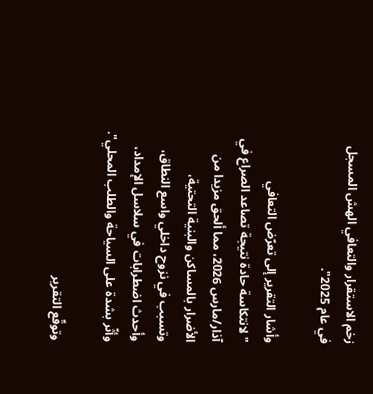زخم الاستقرار والتعافي الهش المسجل في عام 2025".

وأشار التقرير إلى تعرّض التعافي "لانتكاسة حادة نتيجة تصاعد الصراع في آذار/مارس 2026، مما ألحق مزيدا من الأضرار بالمساكن والبنية التحتية، وتسبب في نزوح داخلي واسع النطاق، وأحدث اضطرابات في سلاسل الإمداد، وأثّر بشدة على السياحة والطلب المحلي".

وتوقّع التقرير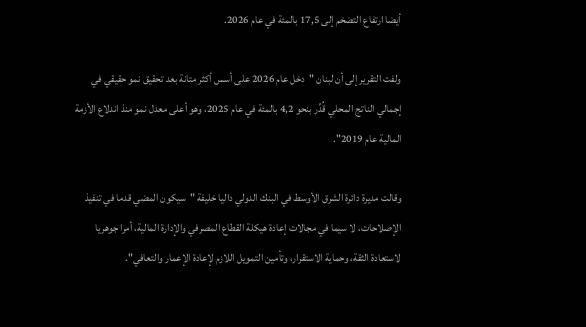أيضا ارتفاع التضخم إلى 17,5 بالمئة في عام 2026.

ولفت التقرير إلى أن لبنان "دخل عام 2026 على أسس أكثر متانة بعد تحقيق نمو حقيقي في إجمالي الناتج المحلي قُدِّر بنحو 4,2 بالمئة في عام 2025، وهو أعلى معدل نمو منذ اندلاع الأزمة المالية عام 2019".

وقالت مديرة دائرة الشرق الأوسط في البنك الدولي داليا خليفة "سيكون المضي قدما في تنفيذ الإصلاحات، لا سيما في مجالات إعادة هيكلة القطاع المصرفي والإدارة المالية، أمرا جوهريا لاستعادة الثقة، وحماية الاستقرار، وتأمين التمويل اللازم لإعادة الإعمار والتعافي".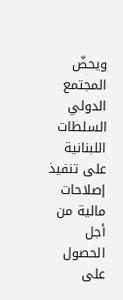ويحضّ المجتمع الدولي السلطات اللبنانية على تنفيذ إصلاحات مالية من أجل الحصول على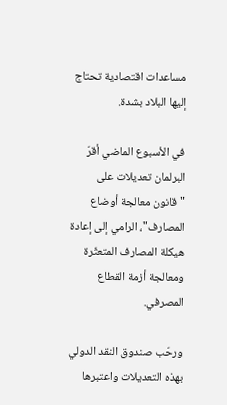مساعدات اقتصادية تحتاج إليها البلاد بشدة.

في الأسبوع الماضي أقرّ البرلمان تعديلات على "قانون معالجة أوضاع المصارف"، الرامي إلى إعادة هيكلة المصارف المتعثّرة ومعالجة أزمة القطاع المصرفي.

ورحّب صندوق النقد الدولي بهذه التعديلات واعتبرها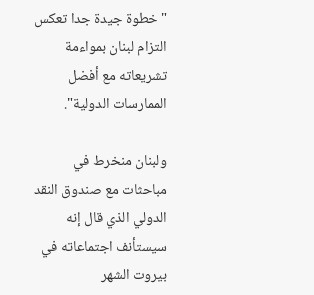"خطوة جيدة جدا تعكس التزام لبنان بمواءمة تشريعاته مع أفضل الممارسات الدولية".

ولبنان منخرط في مباحثات مع صندوق النقد الدولي الذي قال إنه سيستأنف اجتماعاته في بيروت الشهر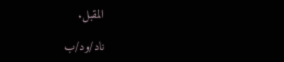المقبل.

ناد/ود/ب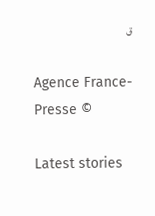ق

Agence France-Presse ©

Latest stories